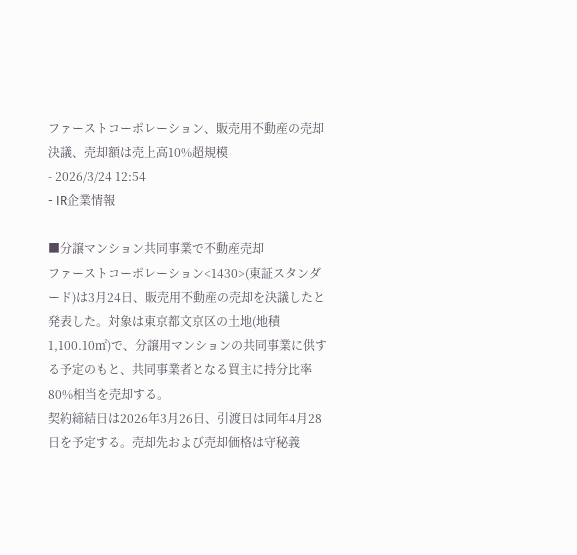ファーストコーポレーション、販売用不動産の売却決議、売却額は売上高10%超規模
- 2026/3/24 12:54
- IR企業情報

■分譲マンション共同事業で不動産売却
ファーストコーポレーション<1430>(東証スタンダード)は3月24日、販売用不動産の売却を決議したと発表した。対象は東京都文京区の土地(地積1,100.10㎡)で、分譲用マンションの共同事業に供する予定のもと、共同事業者となる買主に持分比率80%相当を売却する。
契約締結日は2026年3月26日、引渡日は同年4月28日を予定する。売却先および売却価格は守秘義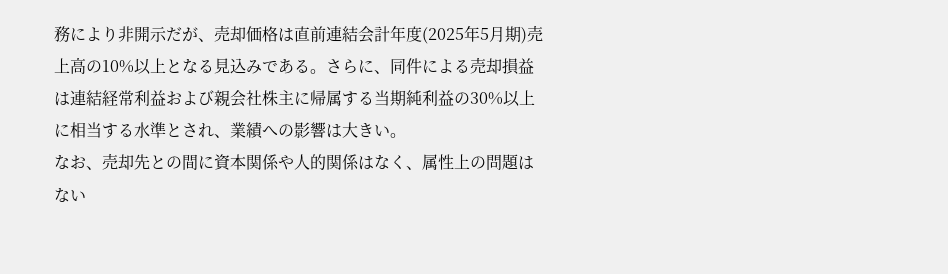務により非開示だが、売却価格は直前連結会計年度(2025年5月期)売上高の10%以上となる見込みである。さらに、同件による売却損益は連結経常利益および親会社株主に帰属する当期純利益の30%以上に相当する水準とされ、業績への影響は大きい。
なお、売却先との間に資本関係や人的関係はなく、属性上の問題はない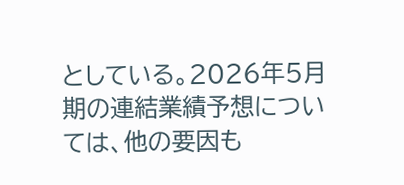としている。2026年5月期の連結業績予想については、他の要因も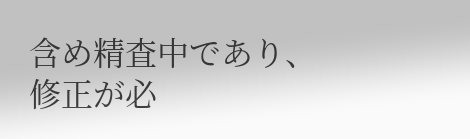含め精査中であり、修正が必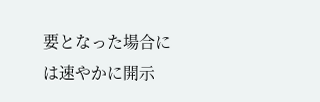要となった場合には速やかに開示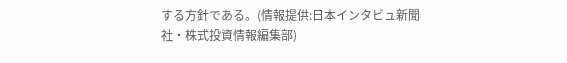する方針である。(情報提供:日本インタビュ新聞社・株式投資情報編集部)